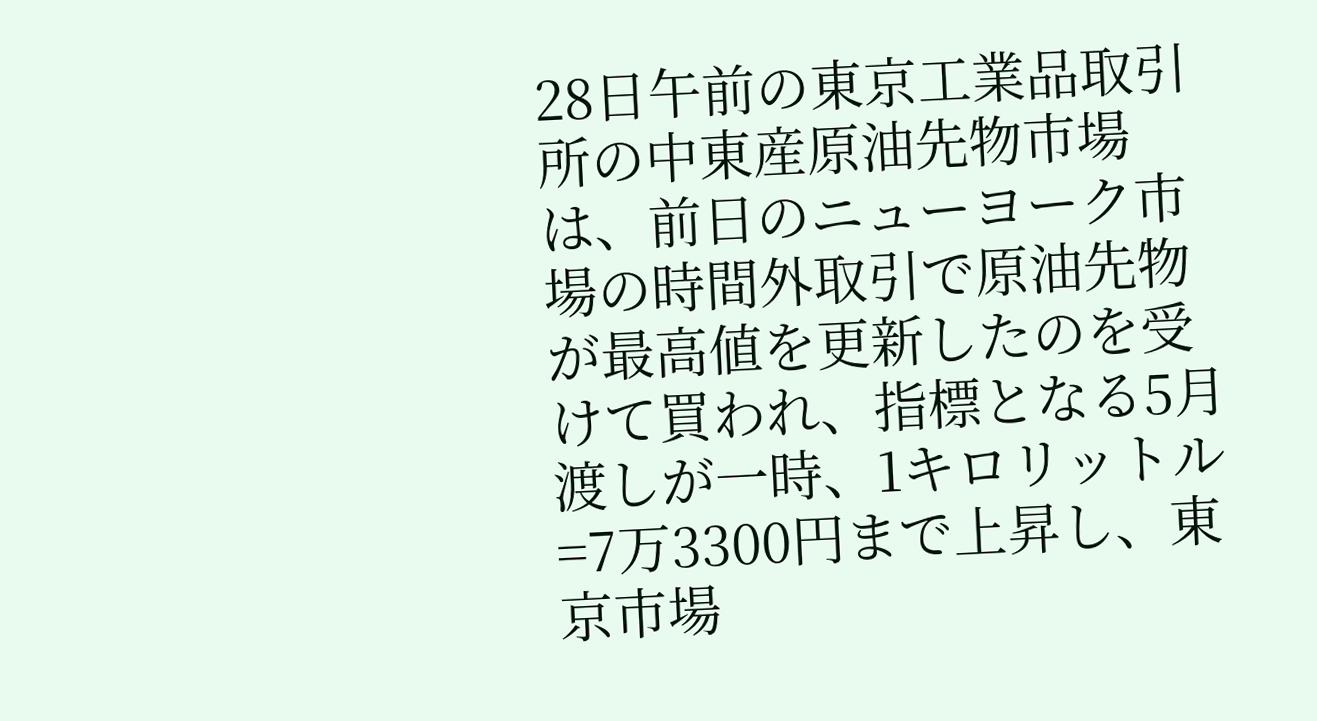28日午前の東京工業品取引所の中東産原油先物市場は、前日のニューヨーク市場の時間外取引で原油先物が最高値を更新したのを受けて買われ、指標となる5月渡しが一時、1キロリットル=7万3300円まで上昇し、東京市場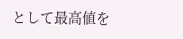として最高値を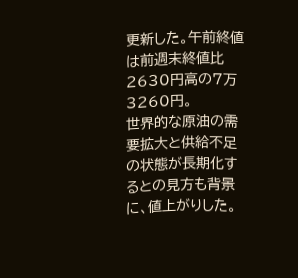更新した。午前終値は前週末終値比2630円高の7万3260円。
世界的な原油の需要拡大と供給不足の状態が長期化するとの見方も背景に、値上がりした。